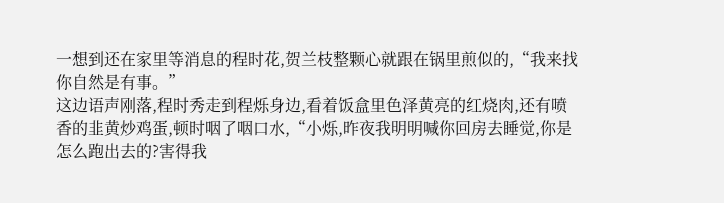一想到还在家里等消息的程时花,贺兰枝整颗心就跟在锅里煎似的,“我来找你自然是有事。”
这边语声刚落,程时秀走到程烁身边,看着饭盒里色泽黄亮的红烧肉,还有喷香的韭黄炒鸡蛋,顿时咽了咽口水,“小烁,昨夜我明明喊你回房去睡觉,你是怎么跑出去的?害得我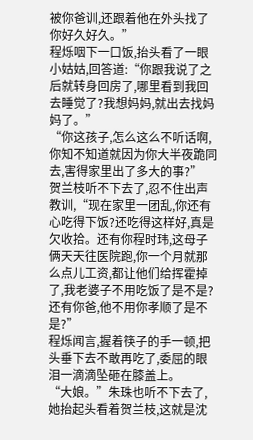被你爸训,还跟着他在外头找了你好久好久。”
程烁咽下一口饭,抬头看了一眼小姑姑,回答道:“你跟我说了之后就转身回房了,哪里看到我回去睡觉了?我想妈妈,就出去找妈妈了。”
“你这孩子,怎么这么不听话啊,你知不知道就因为你大半夜跪同去,害得家里出了多大的事?”
贺兰枝听不下去了,忍不住出声教训,“现在家里一团乱,你还有心吃得下饭?还吃得这样好,真是欠收拾。还有你程时玮,这母子俩天天往医院跑,你一个月就那么点儿工资,都让他们给挥霍掉了,我老婆子不用吃饭了是不是?还有你爸,他不用你孝顺了是不是?”
程烁闻言,握着筷子的手一顿,把头垂下去不敢再吃了,委屈的眼泪一滴滴坠砸在膝盖上。
“大娘。”朱珠也听不下去了,她抬起头看着贺兰枝,这就是沈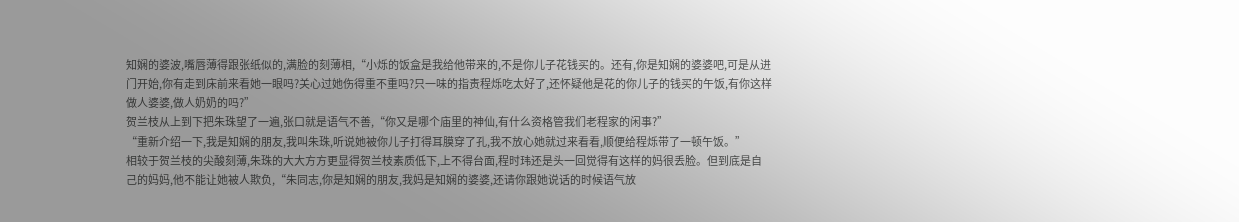知娴的婆波,嘴唇薄得跟张纸似的,满脸的刻薄相,“小烁的饭盒是我给他带来的,不是你儿子花钱买的。还有,你是知娴的婆婆吧,可是从进门开始,你有走到床前来看她一眼吗?关心过她伤得重不重吗?只一味的指责程烁吃太好了,还怀疑他是花的你儿子的钱买的午饭,有你这样做人婆婆,做人奶奶的吗?”
贺兰枝从上到下把朱珠望了一遍,张口就是语气不善,“你又是哪个庙里的神仙,有什么资格管我们老程家的闲事?”
“重新介绍一下,我是知娴的朋友,我叫朱珠,听说她被你儿子打得耳膜穿了孔,我不放心她就过来看看,顺便给程烁带了一顿午饭。”
相较于贺兰枝的尖酸刻薄,朱珠的大大方方更显得贺兰枝素质低下,上不得台面,程时玮还是头一回觉得有这样的妈很丢脸。但到底是自己的妈妈,他不能让她被人欺负,“朱同志,你是知娴的朋友,我妈是知娴的婆婆,还请你跟她说话的时候语气放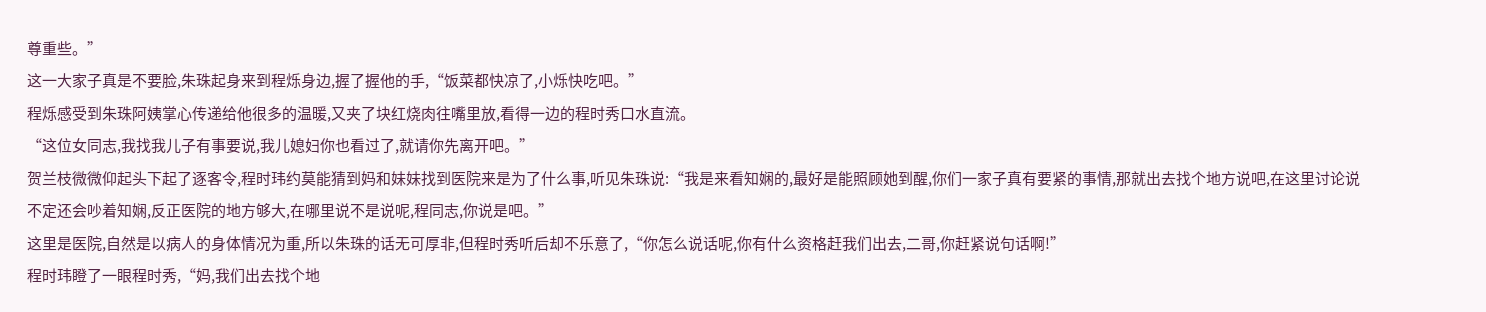尊重些。”
这一大家子真是不要脸,朱珠起身来到程烁身边,握了握他的手,“饭菜都快凉了,小烁快吃吧。”
程烁感受到朱珠阿姨掌心传递给他很多的温暖,又夹了块红烧肉往嘴里放,看得一边的程时秀口水直流。
“这位女同志,我找我儿子有事要说,我儿媳妇你也看过了,就请你先离开吧。”
贺兰枝微微仰起头下起了逐客令,程时玮约莫能猜到妈和妹妹找到医院来是为了什么事,听见朱珠说:“我是来看知娴的,最好是能照顾她到醒,你们一家子真有要紧的事情,那就出去找个地方说吧,在这里讨论说不定还会吵着知娴,反正医院的地方够大,在哪里说不是说呢,程同志,你说是吧。”
这里是医院,自然是以病人的身体情况为重,所以朱珠的话无可厚非,但程时秀听后却不乐意了,“你怎么说话呢,你有什么资格赶我们出去,二哥,你赶紧说句话啊!”
程时玮瞪了一眼程时秀,“妈,我们出去找个地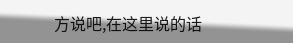方说吧,在这里说的话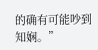的确有可能吵到知娴。”